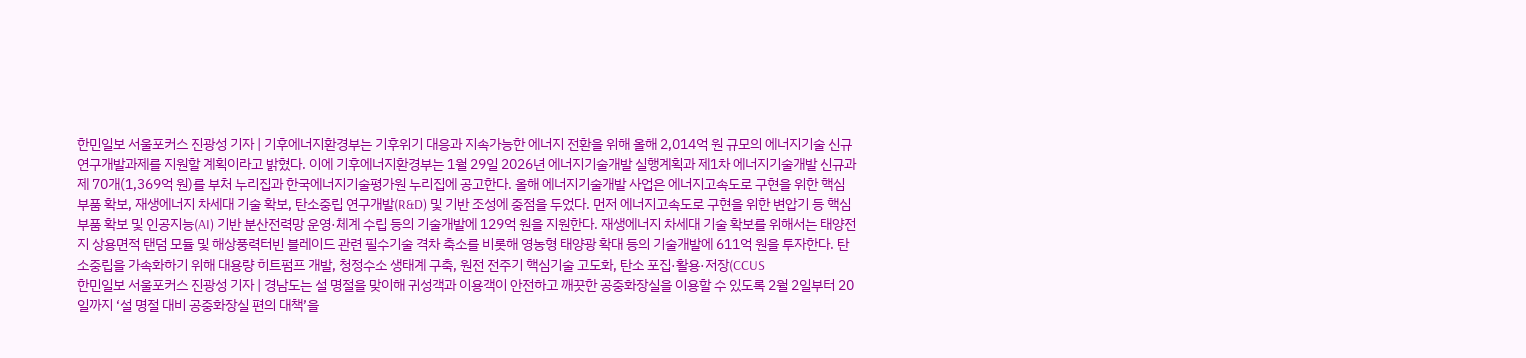한민일보 서울포커스 진광성 기자 | 기후에너지환경부는 기후위기 대응과 지속가능한 에너지 전환을 위해 올해 2,014억 원 규모의 에너지기술 신규 연구개발과제를 지원할 계획이라고 밝혔다. 이에 기후에너지환경부는 1월 29일 2026년 에너지기술개발 실행계획과 제1차 에너지기술개발 신규과제 70개(1,369억 원)를 부처 누리집과 한국에너지기술평가원 누리집에 공고한다. 올해 에너지기술개발 사업은 에너지고속도로 구현을 위한 핵심 부품 확보, 재생에너지 차세대 기술 확보, 탄소중립 연구개발(R&D) 및 기반 조성에 중점을 두었다. 먼저 에너지고속도로 구현을 위한 변압기 등 핵심부품 확보 및 인공지능(AI) 기반 분산전력망 운영·체계 수립 등의 기술개발에 129억 원을 지원한다. 재생에너지 차세대 기술 확보를 위해서는 태양전지 상용면적 탠덤 모듈 및 해상풍력터빈 블레이드 관련 필수기술 격차 축소를 비롯해 영농형 태양광 확대 등의 기술개발에 611억 원을 투자한다. 탄소중립을 가속화하기 위해 대용량 히트펌프 개발, 청정수소 생태계 구축, 원전 전주기 핵심기술 고도화, 탄소 포집·활용·저장(CCUS
한민일보 서울포커스 진광성 기자 | 경남도는 설 명절을 맞이해 귀성객과 이용객이 안전하고 깨끗한 공중화장실을 이용할 수 있도록 2월 2일부터 20일까지 ‘설 명절 대비 공중화장실 편의 대책’을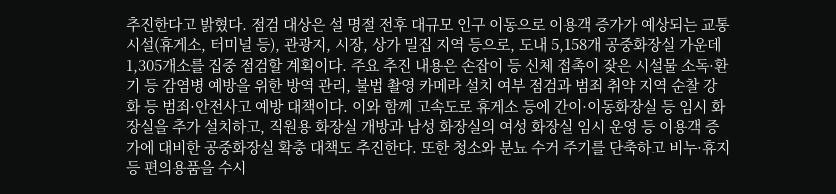추진한다고 밝혔다. 점검 대상은 설 명절 전후 대규모 인구 이동으로 이용객 증가가 예상되는 교통시설(휴게소, 터미널 등), 관광지, 시장, 상가 밀집 지역 등으로, 도내 5,158개 공중화장실 가운데 1,305개소를 집중 점검할 계획이다. 주요 추진 내용은 손잡이 등 신체 접촉이 잦은 시설물 소독·환기 등 감염병 예방을 위한 방역 관리, 불법 촬영 카메라 설치 여부 점검과 범죄 취약 지역 순찰 강화 등 범죄·안전사고 예방 대책이다. 이와 함께 고속도로 휴게소 등에 간이·이동화장실 등 임시 화장실을 추가 설치하고, 직원용 화장실 개방과 남성 화장실의 여성 화장실 임시 운영 등 이용객 증가에 대비한 공중화장실 확충 대책도 추진한다. 또한 청소와 분뇨 수거 주기를 단축하고 비누·휴지 등 편의용품을 수시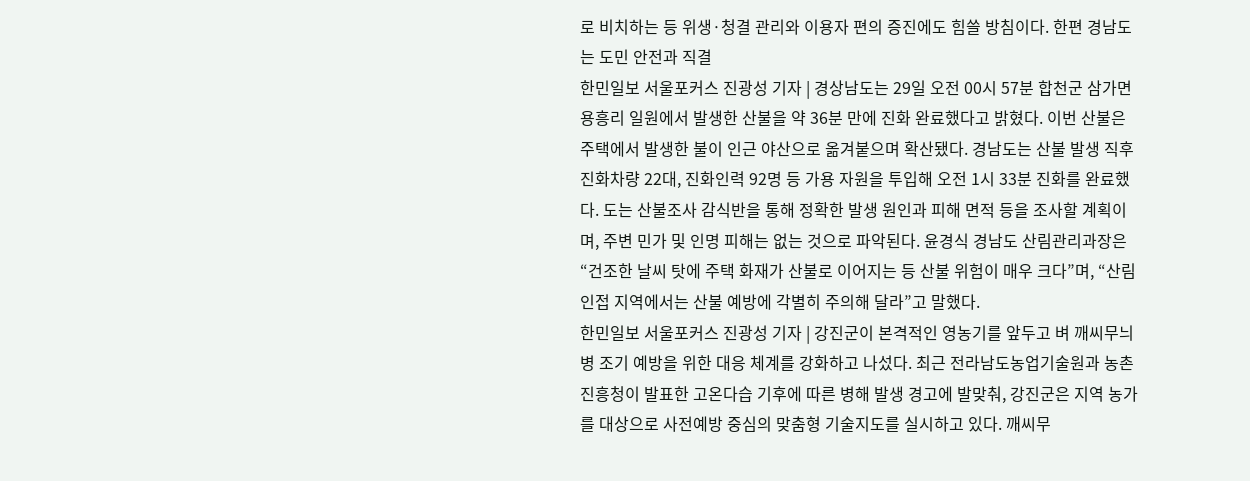로 비치하는 등 위생·청결 관리와 이용자 편의 증진에도 힘쓸 방침이다. 한편 경남도는 도민 안전과 직결
한민일보 서울포커스 진광성 기자 | 경상남도는 29일 오전 00시 57분 합천군 삼가면 용흥리 일원에서 발생한 산불을 약 36분 만에 진화 완료했다고 밝혔다. 이번 산불은 주택에서 발생한 불이 인근 야산으로 옮겨붙으며 확산됐다. 경남도는 산불 발생 직후 진화차량 22대, 진화인력 92명 등 가용 자원을 투입해 오전 1시 33분 진화를 완료했다. 도는 산불조사 감식반을 통해 정확한 발생 원인과 피해 면적 등을 조사할 계획이며, 주변 민가 및 인명 피해는 없는 것으로 파악된다. 윤경식 경남도 산림관리과장은 “건조한 날씨 탓에 주택 화재가 산불로 이어지는 등 산불 위험이 매우 크다”며, “산림 인접 지역에서는 산불 예방에 각별히 주의해 달라”고 말했다.
한민일보 서울포커스 진광성 기자 | 강진군이 본격적인 영농기를 앞두고 벼 깨씨무늬병 조기 예방을 위한 대응 체계를 강화하고 나섰다. 최근 전라남도농업기술원과 농촌진흥청이 발표한 고온다습 기후에 따른 병해 발생 경고에 발맞춰, 강진군은 지역 농가를 대상으로 사전예방 중심의 맞춤형 기술지도를 실시하고 있다. 깨씨무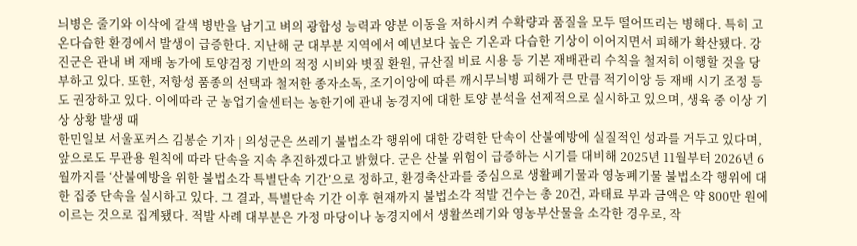늬병은 줄기와 이삭에 갈색 병반을 남기고 벼의 광합성 능력과 양분 이동을 저하시켜 수확량과 품질을 모두 떨어뜨리는 병해다. 특히 고온다습한 환경에서 발생이 급증한다. 지난해 군 대부분 지역에서 예년보다 높은 기온과 다습한 기상이 이어지면서 피해가 확산됐다. 강진군은 관내 벼 재배 농가에 토양검정 기반의 적정 시비와 볏짚 환원, 규산질 비료 시용 등 기본 재배관리 수칙을 철저히 이행할 것을 당부하고 있다. 또한, 저항성 품종의 선택과 철저한 종자소독, 조기이앙에 따른 깨시무늬병 피해가 큰 만큼 적기이앙 등 재배 시기 조정 등도 권장하고 있다. 이에따라 군 농업기술센터는 농한기에 관내 농경지에 대한 토양 분석을 선제적으로 실시하고 있으며, 생육 중 이상 기상 상황 발생 때
한민일보 서울포커스 김봉순 기자 | 의성군은 쓰레기 불법소각 행위에 대한 강력한 단속이 산불예방에 실질적인 성과를 거두고 있다며, 앞으로도 무관용 원칙에 따라 단속을 지속 추진하겠다고 밝혔다. 군은 산불 위험이 급증하는 시기를 대비해 2025년 11월부터 2026년 6월까지를 ‘산불예방을 위한 불법소각 특별단속 기간’으로 정하고, 환경축산과를 중심으로 생활폐기물과 영농폐기물 불법소각 행위에 대한 집중 단속을 실시하고 있다. 그 결과, 특별단속 기간 이후 현재까지 불법소각 적발 건수는 총 20건, 과태료 부과 금액은 약 800만 원에 이르는 것으로 집계됐다. 적발 사례 대부분은 가정 마당이나 농경지에서 생활쓰레기와 영농부산물을 소각한 경우로, 작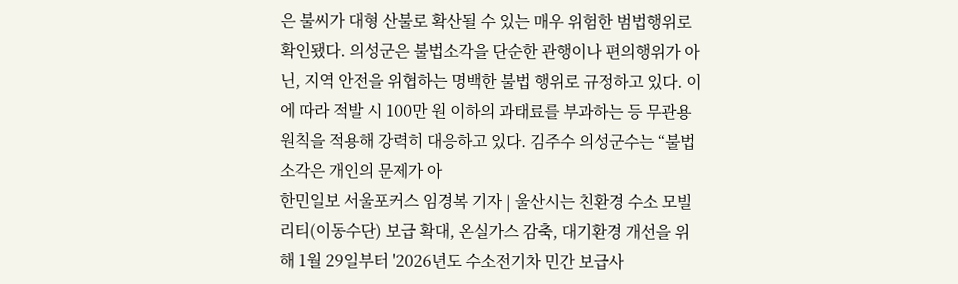은 불씨가 대형 산불로 확산될 수 있는 매우 위험한 범법행위로 확인됐다. 의성군은 불법소각을 단순한 관행이나 편의행위가 아닌, 지역 안전을 위협하는 명백한 불법 행위로 규정하고 있다. 이에 따라 적발 시 100만 원 이하의 과태료를 부과하는 등 무관용 원칙을 적용해 강력히 대응하고 있다. 김주수 의성군수는 “불법소각은 개인의 문제가 아
한민일보 서울포커스 임경복 기자 | 울산시는 친환경 수소 모빌리티(이동수단) 보급 확대, 온실가스 감축, 대기환경 개선을 위해 1월 29일부터 '2026년도 수소전기차 민간 보급사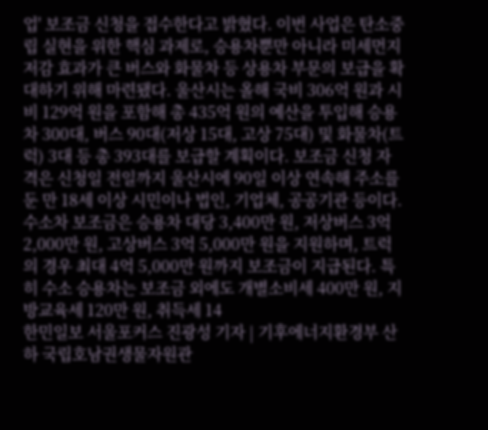업' 보조금 신청을 접수한다고 밝혔다. 이번 사업은 탄소중립 실현을 위한 핵심 과제로, 승용차뿐만 아니라 미세먼지 저감 효과가 큰 버스와 화물차 등 상용차 부문의 보급을 확대하기 위해 마련됐다. 울산시는 올해 국비 306억 원과 시비 129억 원을 포함해 총 435억 원의 예산을 투입해 승용차 300대, 버스 90대(저상 15대, 고상 75대) 및 화물차(트럭) 3대 등 총 393대를 보급할 계획이다. 보조금 신청 자격은 신청일 전일까지 울산시에 90일 이상 연속해 주소를 둔 만 18세 이상 시민이나 법인, 기업체, 공공기관 등이다. 수소차 보조금은 승용차 대당 3,400만 원, 저상버스 3억 2,000만 원, 고상버스 3억 5,000만 원을 지원하며, 트럭의 경우 최대 4억 5,000만 원까지 보조금이 지급된다. 특히 수소 승용차는 보조금 외에도 개별소비세 400만 원, 지방교육세 120만 원, 취득세 14
한민일보 서울포커스 진광성 기자 | 기후에너지환경부 산하 국립호남권생물자원관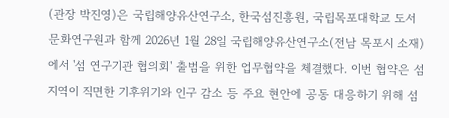(관장 박진영)은 국립해양유산연구소, 한국섬진흥원, 국립목포대학교 도서문화연구원과 함께 2026년 1월 28일 국립해양유산연구소(전남 목포시 소재)에서 '섬 연구기관 협의회' 출범을 위한 업무협약을 체결했다. 이번 협약은 섬 지역이 직면한 기후위기와 인구 감소 등 주요 현안에 공동 대응하기 위해 섬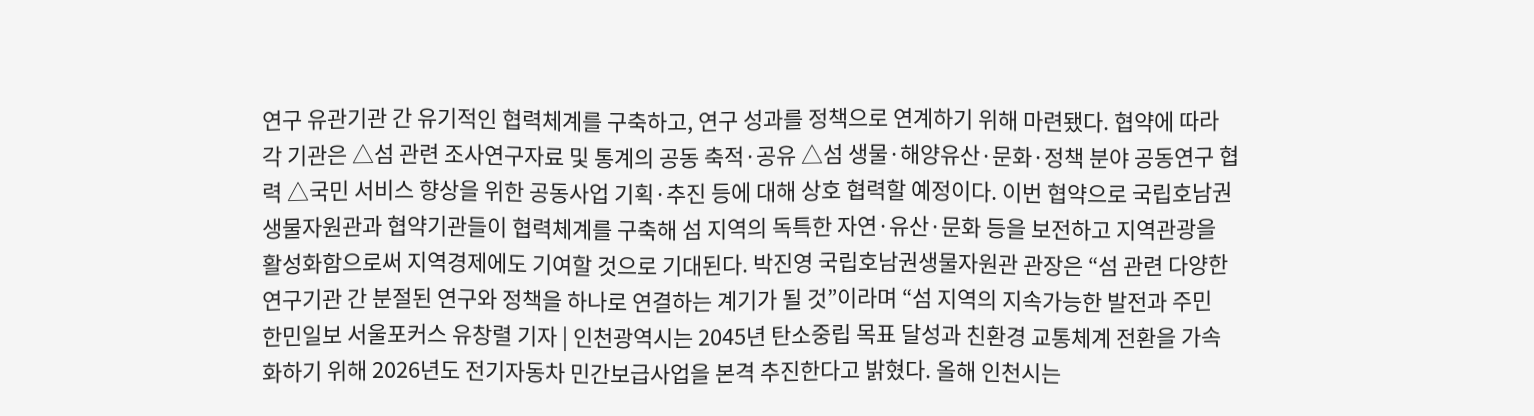연구 유관기관 간 유기적인 협력체계를 구축하고, 연구 성과를 정책으로 연계하기 위해 마련됐다. 협약에 따라 각 기관은 △섬 관련 조사연구자료 및 통계의 공동 축적·공유 △섬 생물·해양유산·문화·정책 분야 공동연구 협력 △국민 서비스 향상을 위한 공동사업 기획·추진 등에 대해 상호 협력할 예정이다. 이번 협약으로 국립호남권생물자원관과 협약기관들이 협력체계를 구축해 섬 지역의 독특한 자연·유산·문화 등을 보전하고 지역관광을 활성화함으로써 지역경제에도 기여할 것으로 기대된다. 박진영 국립호남권생물자원관 관장은 “섬 관련 다양한 연구기관 간 분절된 연구와 정책을 하나로 연결하는 계기가 될 것”이라며 “섬 지역의 지속가능한 발전과 주민
한민일보 서울포커스 유창렬 기자 | 인천광역시는 2045년 탄소중립 목표 달성과 친환경 교통체계 전환을 가속화하기 위해 2026년도 전기자동차 민간보급사업을 본격 추진한다고 밝혔다. 올해 인천시는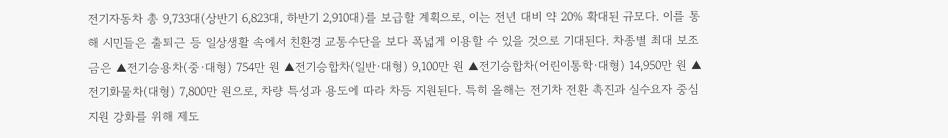전기자동차 총 9,733대(상반기 6,823대, 하반기 2,910대)를 보급할 계획으로, 이는 전년 대비 약 20% 확대된 규모다. 이를 통해 시민들은 출퇴근 등 일상생활 속에서 친환경 교통수단을 보다 폭넓게 이용할 수 있을 것으로 기대된다. 차종별 최대 보조금은 ▲전기승용차(중·대형) 754만 원 ▲전기승합차(일반·대형) 9,100만 원 ▲전기승합차(어린이통학·대형) 14,950만 원 ▲전기화물차(대형) 7,800만 원으로, 차량 특성과 용도에 따라 차등 지원된다. 특히 올해는 전기차 전환 촉진과 실수요자 중심 지원 강화를 위해 제도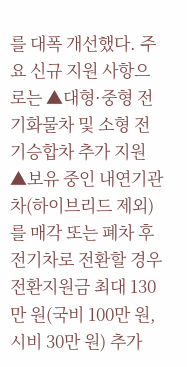를 대폭 개선했다. 주요 신규 지원 사항으로는 ▲대형·중형 전기화물차 및 소형 전기승합차 추가 지원 ▲보유 중인 내연기관차(하이브리드 제외)를 매각 또는 폐차 후 전기차로 전환할 경우 전환지원금 최대 130만 원(국비 100만 원, 시비 30만 원) 추가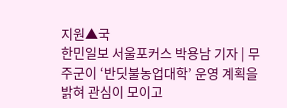지원▲국
한민일보 서울포커스 박용남 기자 | 무주군이 ‘반딧불농업대학’ 운영 계획을 밝혀 관심이 모이고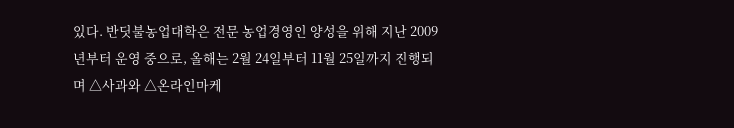있다. 반딧불농업대학은 전문 농업경영인 양성을 위해 지난 2009년부터 운영 중으로, 올해는 2월 24일부터 11월 25일까지 진행되며 △사과와 △온라인마케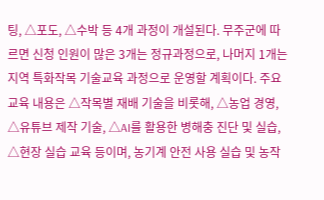팅, △포도, △수박 등 4개 과정이 개설된다. 무주군에 따르면 신청 인원이 많은 3개는 정규과정으로, 나머지 1개는 지역 특화작목 기술교육 과정으로 운영할 계획이다. 주요 교육 내용은 △작목별 재배 기술을 비롯해, △농업 경영, △유튜브 제작 기술, △AI를 활용한 병해충 진단 및 실습, △현장 실습 교육 등이며, 농기계 안전 사용 실습 및 농작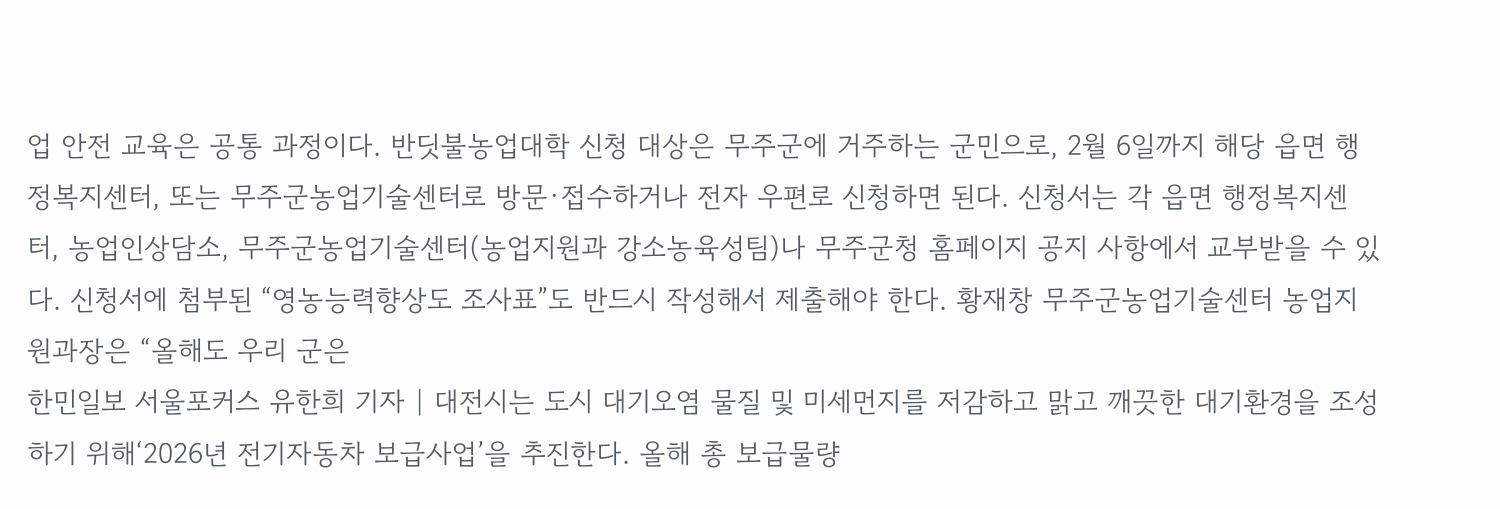업 안전 교육은 공통 과정이다. 반딧불농업대학 신청 대상은 무주군에 거주하는 군민으로, 2월 6일까지 해당 읍면 행정복지센터, 또는 무주군농업기술센터로 방문·접수하거나 전자 우편로 신청하면 된다. 신청서는 각 읍면 행정복지센터, 농업인상담소, 무주군농업기술센터(농업지원과 강소농육성팀)나 무주군청 홈페이지 공지 사항에서 교부받을 수 있다. 신청서에 첨부된 “영농능력향상도 조사표”도 반드시 작성해서 제출해야 한다. 황재창 무주군농업기술센터 농업지원과장은 “올해도 우리 군은
한민일보 서울포커스 유한희 기자 | 대전시는 도시 대기오염 물질 및 미세먼지를 저감하고 맑고 깨끗한 대기환경을 조성하기 위해‘2026년 전기자동차 보급사업’을 추진한다. 올해 총 보급물량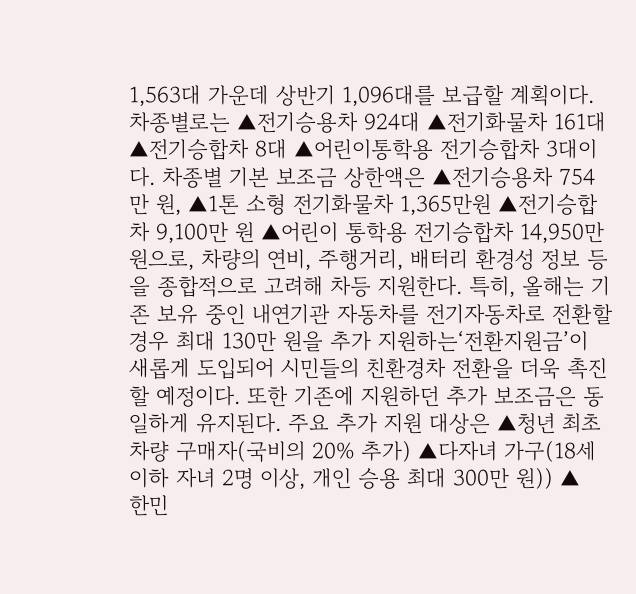1,563대 가운데 상반기 1,096대를 보급할 계획이다. 차종별로는 ▲전기승용차 924대 ▲전기화물차 161대 ▲전기승합차 8대 ▲어린이통학용 전기승합차 3대이다. 차종별 기본 보조금 상한액은 ▲전기승용차 754만 원, ▲1톤 소형 전기화물차 1,365만원 ▲전기승합차 9,100만 원 ▲어린이 통학용 전기승합차 14,950만 원으로, 차량의 연비, 주행거리, 배터리 환경성 정보 등을 종합적으로 고려해 차등 지원한다. 특히, 올해는 기존 보유 중인 내연기관 자동차를 전기자동차로 전환할 경우 최대 130만 원을 추가 지원하는‘전환지원금’이 새롭게 도입되어 시민들의 친환경차 전환을 더욱 촉진할 예정이다. 또한 기존에 지원하던 추가 보조금은 동일하게 유지된다. 주요 추가 지원 대상은 ▲청년 최초 차량 구매자(국비의 20% 추가) ▲다자녀 가구(18세 이하 자녀 2명 이상, 개인 승용 최대 300만 원)) ▲
한민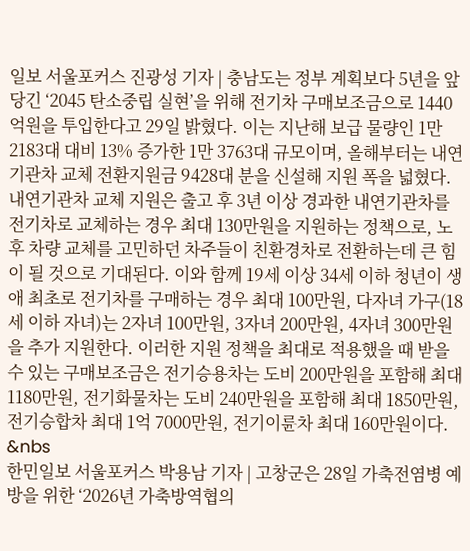일보 서울포커스 진광성 기자 | 충남도는 정부 계획보다 5년을 앞당긴 ‘2045 탄소중립 실현’을 위해 전기차 구매보조금으로 1440억원을 투입한다고 29일 밝혔다. 이는 지난해 보급 물량인 1만 2183대 대비 13% 증가한 1만 3763대 규모이며, 올해부터는 내연기관차 교체 전환지원금 9428대 분을 신설해 지원 폭을 넓혔다. 내연기관차 교체 지원은 출고 후 3년 이상 경과한 내연기관차를 전기차로 교체하는 경우 최대 130만원을 지원하는 정책으로, 노후 차량 교체를 고민하던 차주들이 친환경차로 전환하는데 큰 힘이 될 것으로 기대된다. 이와 함께 19세 이상 34세 이하 청년이 생애 최초로 전기차를 구매하는 경우 최대 100만원, 다자녀 가구(18세 이하 자녀)는 2자녀 100만원, 3자녀 200만원, 4자녀 300만원을 추가 지원한다. 이러한 지원 정책을 최대로 적용했을 때 받을 수 있는 구매보조금은 전기승용차는 도비 200만원을 포함해 최대 1180만원, 전기화물차는 도비 240만원을 포함해 최대 1850만원, 전기승합차 최대 1억 7000만원, 전기이륜차 최대 160만원이다. &nbs
한민일보 서울포커스 박용남 기자 | 고창군은 28일 가축전염병 예방을 위한 ‘2026년 가축방역협의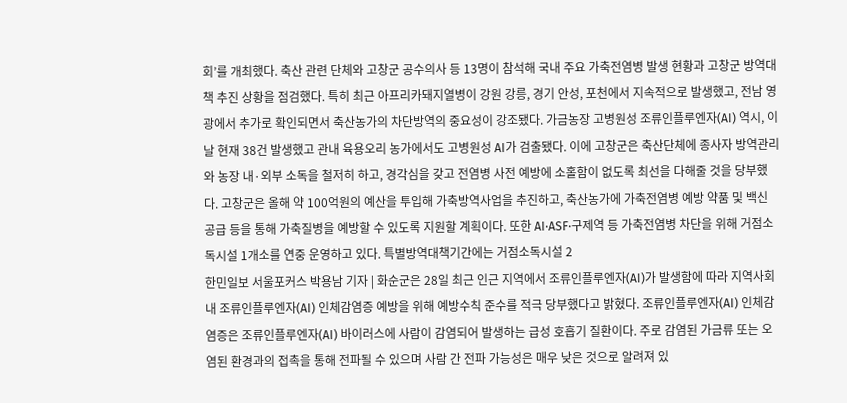회’를 개최했다. 축산 관련 단체와 고창군 공수의사 등 13명이 참석해 국내 주요 가축전염병 발생 현황과 고창군 방역대책 추진 상황을 점검했다. 특히 최근 아프리카돼지열병이 강원 강릉, 경기 안성, 포천에서 지속적으로 발생했고, 전남 영광에서 추가로 확인되면서 축산농가의 차단방역의 중요성이 강조됐다. 가금농장 고병원성 조류인플루엔자(AI) 역시, 이날 현재 38건 발생했고 관내 육용오리 농가에서도 고병원성 AI가 검출됐다. 이에 고창군은 축산단체에 종사자 방역관리와 농장 내·외부 소독을 철저히 하고, 경각심을 갖고 전염병 사전 예방에 소홀함이 없도록 최선을 다해줄 것을 당부했다. 고창군은 올해 약 100억원의 예산을 투입해 가축방역사업을 추진하고, 축산농가에 가축전염병 예방 약품 및 백신 공급 등을 통해 가축질병을 예방할 수 있도록 지원할 계획이다. 또한 AI·ASF·구제역 등 가축전염병 차단을 위해 거점소독시설 1개소를 연중 운영하고 있다. 특별방역대책기간에는 거점소독시설 2
한민일보 서울포커스 박용남 기자 | 화순군은 28일 최근 인근 지역에서 조류인플루엔자(AI)가 발생함에 따라 지역사회 내 조류인플루엔자(AI) 인체감염증 예방을 위해 예방수칙 준수를 적극 당부했다고 밝혔다. 조류인플루엔자(AI) 인체감염증은 조류인플루엔자(AI) 바이러스에 사람이 감염되어 발생하는 급성 호흡기 질환이다. 주로 감염된 가금류 또는 오염된 환경과의 접촉을 통해 전파될 수 있으며 사람 간 전파 가능성은 매우 낮은 것으로 알려져 있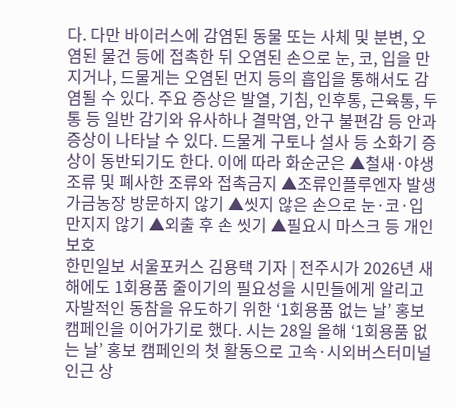다. 다만 바이러스에 감염된 동물 또는 사체 및 분변, 오염된 물건 등에 접촉한 뒤 오염된 손으로 눈, 코, 입을 만지거나, 드물게는 오염된 먼지 등의 흡입을 통해서도 감염될 수 있다. 주요 증상은 발열, 기침, 인후통, 근육통, 두통 등 일반 감기와 유사하나 결막염, 안구 불편감 등 안과 증상이 나타날 수 있다. 드물게 구토나 설사 등 소화기 증상이 동반되기도 한다. 이에 따라 화순군은 ▲철새·야생조류 및 폐사한 조류와 접촉금지 ▲조류인플루엔자 발생 가금농장 방문하지 않기 ▲씻지 않은 손으로 눈·코·입 만지지 않기 ▲외출 후 손 씻기 ▲필요시 마스크 등 개인보호
한민일보 서울포커스 김용택 기자 | 전주시가 2026년 새해에도 1회용품 줄이기의 필요성을 시민들에게 알리고 자발적인 동참을 유도하기 위한 ‘1회용품 없는 날’ 홍보 캠페인을 이어가기로 했다. 시는 28일 올해 ‘1회용품 없는 날’ 홍보 캠페인의 첫 활동으로 고속·시외버스터미널 인근 상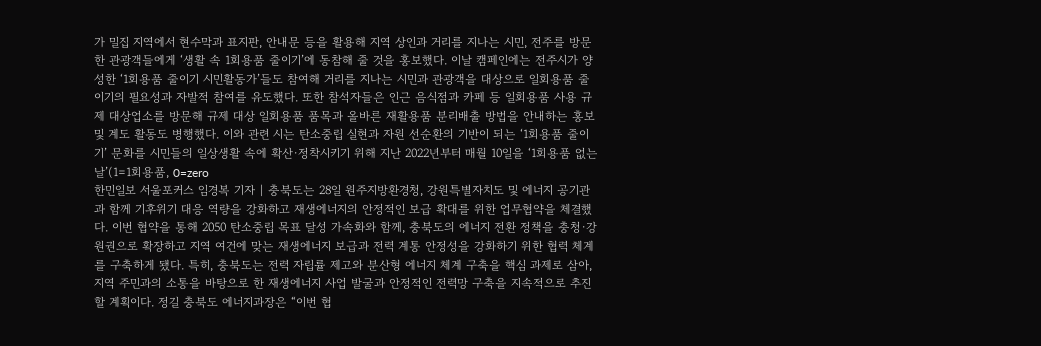가 밀집 지역에서 현수막과 표지판, 안내문 등을 활용해 지역 상인과 거리를 지나는 시민, 전주를 방문한 관광객들에게 ‘생활 속 1회용품 줄이기’에 동참해 줄 것을 홍보했다. 이날 캠페인에는 전주시가 양성한 ‘1회용품 줄이기 시민활동가’들도 참여해 거리를 지나는 시민과 관광객을 대상으로 일회용품 줄이기의 필요성과 자발적 참여를 유도했다. 또한 참석자들은 인근 음식점과 카페 등 일회용품 사용 규제 대상업소를 방문해 규제 대상 일회용품 품목과 올바른 재활용품 분리배출 방법을 안내하는 홍보 및 계도 활동도 병행했다. 이와 관련 시는 탄소중립 실현과 자원 선순환의 기반이 되는 ‘1회용품 줄이기’ 문화를 시민들의 일상생활 속에 확산·정착시키기 위해 지난 2022년부터 매월 10일을 ‘1회용품 없는 날’(1=1회용품, 0=zero
한민일보 서울포커스 임경복 기자 | 충북도는 28일 원주지방환경청, 강원특별자치도 및 에너지 공기관과 함께 기후위기 대응 역량을 강화하고 재생에너지의 안정적인 보급 확대를 위한 업무협약을 체결했다. 이번 협약을 통해 2050 탄소중립 목표 달성 가속화와 함께, 충북도의 에너지 전환 정책을 충청·강원권으로 확장하고 지역 여건에 맞는 재생에너지 보급과 전력 계통 안정성을 강화하기 위한 협력 체계를 구축하게 됐다. 특히, 충북도는 전력 자립률 제고와 분산형 에너지 체계 구축을 핵심 과제로 삼아, 지역 주민과의 소통을 바탕으로 한 재생에너지 사업 발굴과 안정적인 전력망 구축을 지속적으로 추진할 계획이다. 정길 충북도 에너지과장은 “이번 협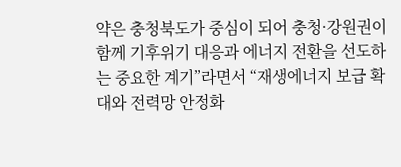약은 충청북도가 중심이 되어 충청·강원권이 함께 기후위기 대응과 에너지 전환을 선도하는 중요한 계기”라면서 “재생에너지 보급 확대와 전력망 안정화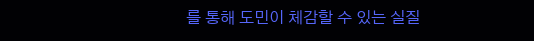를 통해 도민이 체감할 수 있는 실질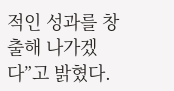적인 성과를 창출해 나가겠다”고 밝혔다.